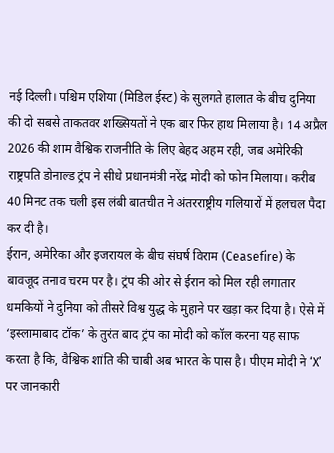नई दिल्ली। पश्चिम एशिया (मिडिल ईस्ट) के सुलगते हालात के बीच दुनिया की दो सबसे ताकतवर शख्सियतों ने एक बार फिर हाथ मिलाया है। 14 अप्रैल 2026 की शाम वैश्विक राजनीति के लिए बेहद अहम रही, जब अमेरिकी राष्ट्रपति डोनाल्ड ट्रंप ने सीधे प्रधानमंत्री नरेंद्र मोदी को फोन मिलाया। करीब 40 मिनट तक चली इस लंबी बातचीत ने अंतरराष्ट्रीय गलियारों में हलचल पैदा कर दी है।
ईरान, अमेरिका और इजरायल के बीच संघर्ष विराम (Ceasefire) के बावजूद तनाव चरम पर है। ट्रंप की ओर से ईरान को मिल रही लगातार धमकियों ने दुनिया को तीसरे विश्व युद्ध के मुहाने पर खड़ा कर दिया है। ऐसे में ‘इस्लामाबाद टॉक’ के तुरंत बाद ट्रंप का मोदी को कॉल करना यह साफ करता है कि, वैश्विक शांति की चाबी अब भारत के पास है। पीएम मोदी ने ‘X’ पर जानकारी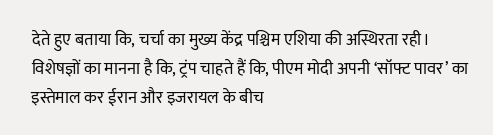देते हुए बताया कि, चर्चा का मुख्य केंद्र पश्चिम एशिया की अस्थिरता रही। विशेषज्ञों का मानना है कि, ट्रंप चाहते हैं कि, पीएम मोदी अपनी ‘सॉफ्ट पावर’ का इस्तेमाल कर ईरान और इजरायल के बीच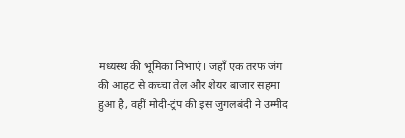मध्यस्थ की भूमिका निभाएं। जहाँ एक तरफ जंग की आहट से कच्चा तेल और शेयर बाजार सहमा हुआ है, वहीं मोदी-ट्रंप की इस जुगलबंदी ने उम्मीद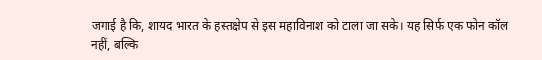जगाई है कि, शायद भारत के हस्तक्षेप से इस महाविनाश को टाला जा सके। यह सिर्फ एक फोन कॉल नहीं, बल्कि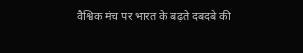वैश्विक मंच पर भारत के बढ़ते दबदबे की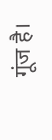गूंज है।